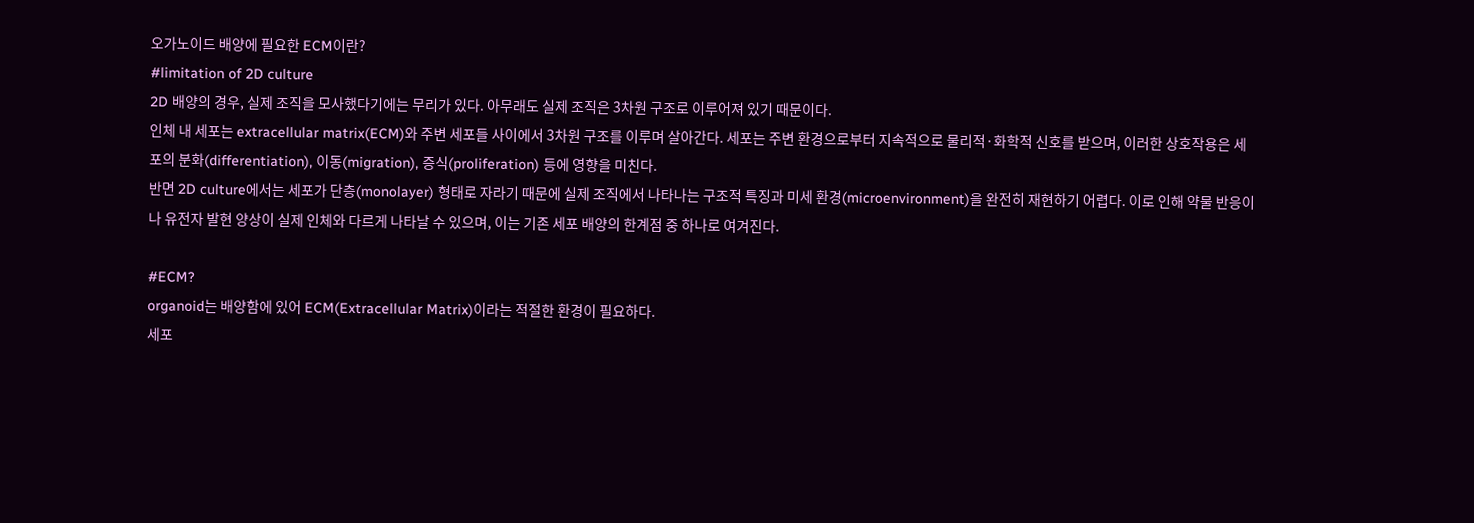오가노이드 배양에 필요한 ECM이란?
#limitation of 2D culture
2D 배양의 경우, 실제 조직을 모사했다기에는 무리가 있다. 아무래도 실제 조직은 3차원 구조로 이루어져 있기 때문이다.
인체 내 세포는 extracellular matrix(ECM)와 주변 세포들 사이에서 3차원 구조를 이루며 살아간다. 세포는 주변 환경으로부터 지속적으로 물리적·화학적 신호를 받으며, 이러한 상호작용은 세포의 분화(differentiation), 이동(migration), 증식(proliferation) 등에 영향을 미친다.
반면 2D culture에서는 세포가 단층(monolayer) 형태로 자라기 때문에 실제 조직에서 나타나는 구조적 특징과 미세 환경(microenvironment)을 완전히 재현하기 어렵다. 이로 인해 약물 반응이나 유전자 발현 양상이 실제 인체와 다르게 나타날 수 있으며, 이는 기존 세포 배양의 한계점 중 하나로 여겨진다.

#ECM?
organoid는 배양함에 있어 ECM(Extracellular Matrix)이라는 적절한 환경이 필요하다.
세포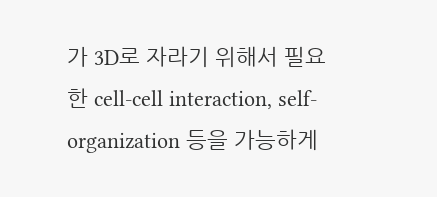가 3D로 자라기 위해서 필요한 cell-cell interaction, self-organization 등을 가능하게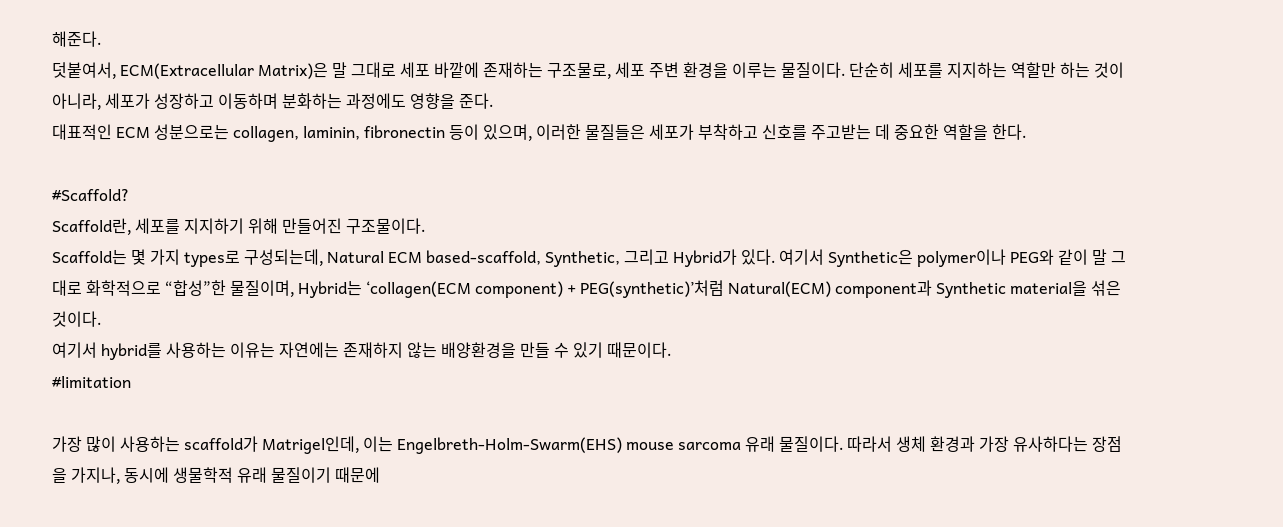해준다.
덧붙여서, ECM(Extracellular Matrix)은 말 그대로 세포 바깥에 존재하는 구조물로, 세포 주변 환경을 이루는 물질이다. 단순히 세포를 지지하는 역할만 하는 것이 아니라, 세포가 성장하고 이동하며 분화하는 과정에도 영향을 준다.
대표적인 ECM 성분으로는 collagen, laminin, fibronectin 등이 있으며, 이러한 물질들은 세포가 부착하고 신호를 주고받는 데 중요한 역할을 한다.

#Scaffold?
Scaffold란, 세포를 지지하기 위해 만들어진 구조물이다.
Scaffold는 몇 가지 types로 구성되는데, Natural ECM based-scaffold, Synthetic, 그리고 Hybrid가 있다. 여기서 Synthetic은 polymer이나 PEG와 같이 말 그대로 화학적으로 “합성”한 물질이며, Hybrid는 ‘collagen(ECM component) + PEG(synthetic)’처럼 Natural(ECM) component과 Synthetic material을 섞은 것이다.
여기서 hybrid를 사용하는 이유는 자연에는 존재하지 않는 배양환경을 만들 수 있기 때문이다.
#limitation

가장 많이 사용하는 scaffold가 Matrigel인데, 이는 Engelbreth-Holm-Swarm(EHS) mouse sarcoma 유래 물질이다. 따라서 생체 환경과 가장 유사하다는 장점을 가지나, 동시에 생물학적 유래 물질이기 때문에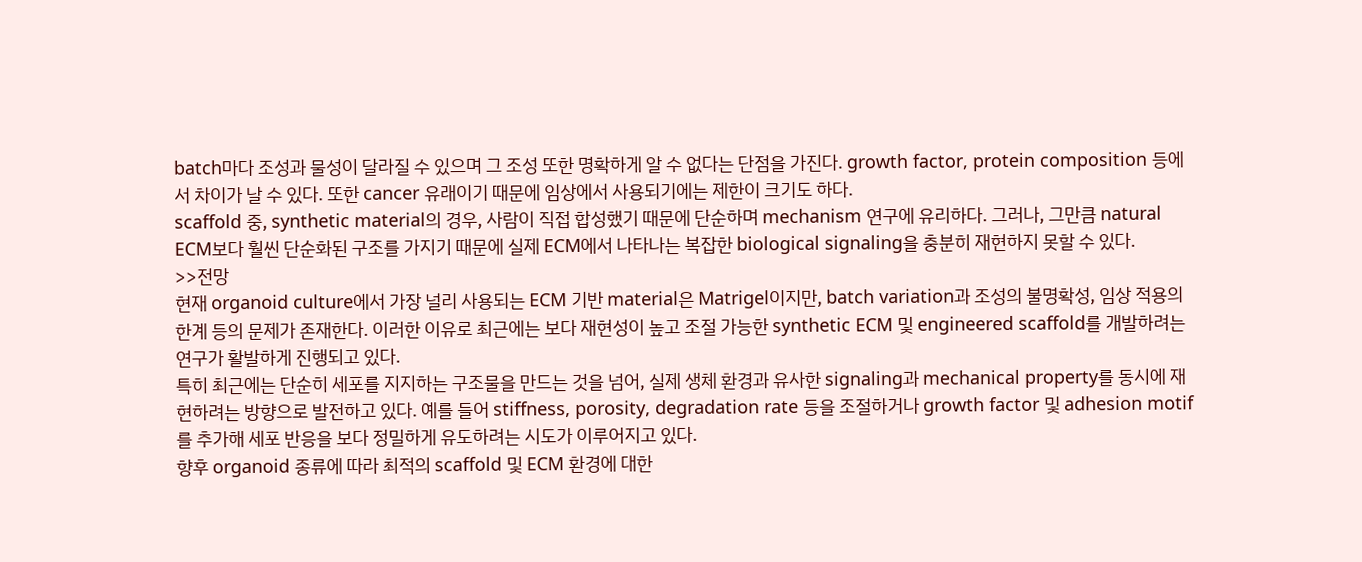batch마다 조성과 물성이 달라질 수 있으며 그 조성 또한 명확하게 알 수 없다는 단점을 가진다. growth factor, protein composition 등에서 차이가 날 수 있다. 또한 cancer 유래이기 때문에 임상에서 사용되기에는 제한이 크기도 하다.
scaffold 중, synthetic material의 경우, 사람이 직접 합성했기 때문에 단순하며 mechanism 연구에 유리하다. 그러나, 그만큼 natural ECM보다 훨씬 단순화된 구조를 가지기 때문에 실제 ECM에서 나타나는 복잡한 biological signaling을 충분히 재현하지 못할 수 있다.
>>전망
현재 organoid culture에서 가장 널리 사용되는 ECM 기반 material은 Matrigel이지만, batch variation과 조성의 불명확성, 임상 적용의 한계 등의 문제가 존재한다. 이러한 이유로 최근에는 보다 재현성이 높고 조절 가능한 synthetic ECM 및 engineered scaffold를 개발하려는 연구가 활발하게 진행되고 있다.
특히 최근에는 단순히 세포를 지지하는 구조물을 만드는 것을 넘어, 실제 생체 환경과 유사한 signaling과 mechanical property를 동시에 재현하려는 방향으로 발전하고 있다. 예를 들어 stiffness, porosity, degradation rate 등을 조절하거나 growth factor 및 adhesion motif를 추가해 세포 반응을 보다 정밀하게 유도하려는 시도가 이루어지고 있다.
향후 organoid 종류에 따라 최적의 scaffold 및 ECM 환경에 대한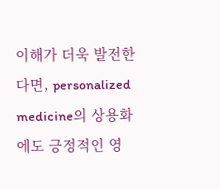이해가 더욱 발전한다면, personalized medicine의 상용화에도 긍정적인 영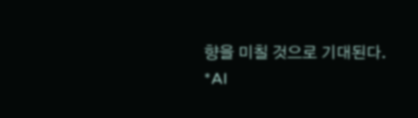향을 미칠 것으로 기대된다.
*AI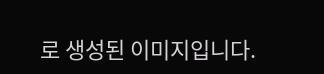로 생성된 이미지입니다.